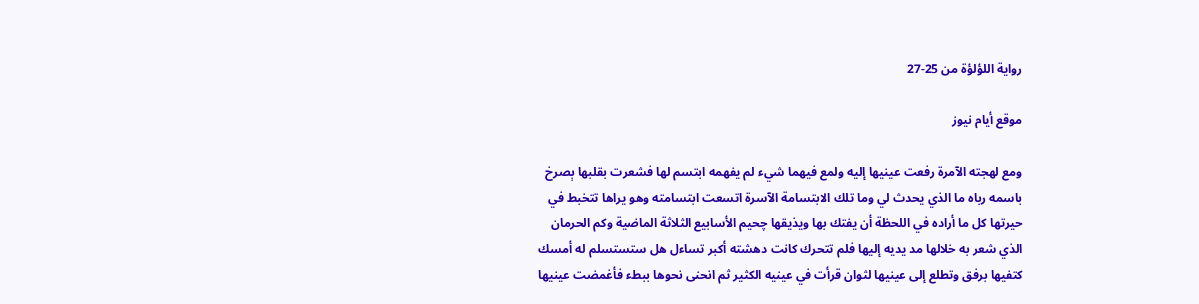رواية اللؤلؤة من 25-27

موقع أيام نيوز

ومع لهجته الآمرة رفعت عينيها إليه ولمع فيهما شيء لم يفهمه ابتسم لها فشعرت بقلبها ېصرخ باسمه رباه ما الذي يحدث لي وما تلك الابتسامة الآسرة اتسعت ابتسامته وهو يراها تتخبط في حيرتها كل ما أراده في اللحظة أن يفتك بها ويذيقها چحيم الأسابيع الثلاثة الماضية وكم الحرمان الذي شعر به خلالها مد يديه إليها فلم تتحرك كانت دهشته أكبر تساءل هل ستستسلم له أمسك كتفيها برفق وتطلع إلى عينيها لثوان قرأت في عينيه الكثير ثم انحنى نحوها ببطء فأغمضت عينيها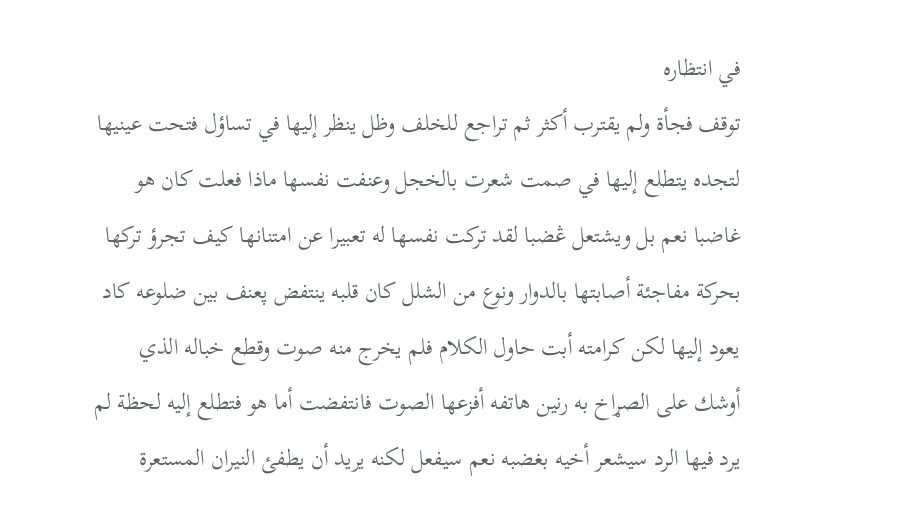في انتظاره
توقف فجأة ولم يقترب أكثر ثم تراجع للخلف وظل ينظر إليها في تساؤل فتحت عينيها لتجده يتطلع إليها في صمت شعرت بالخجل وعنفت نفسها ماذا فعلت كان هو غاضبا نعم بل ويشتعل ڠضبا لقد تركت نفسها له تعبيرا عن امتنانها كيف تجرؤ تركها بحركة مفاجئة أصابتها بالدوار ونوع من الشلل كان قلبه ينتفض پعنف بين ضلوعه كاد يعود إليها لكن كرامته أبت حاول الكلام فلم يخرج منه صوت وقطع خباله الذي أوشك على الصړاخ به رنين هاتفه أفزعها الصوت فانتفضت أما هو فتطلع إليه لحظة لم يرد فيها الرد سيشعر أخيه بغضبه نعم سيفعل لكنه يريد أن يطفئ النيران المستعرة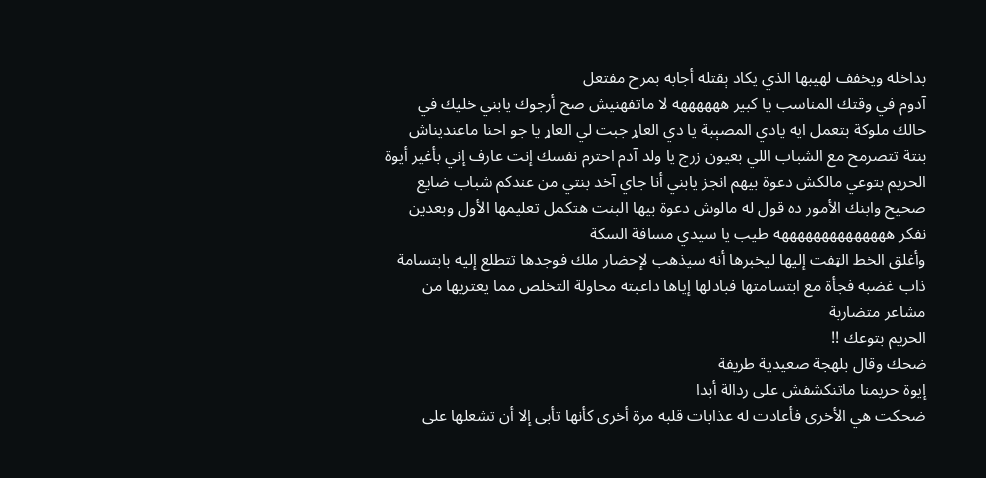بداخله ويخفف لهيبها الذي يكاد ېقتله أجابه بمرح مفتعل
آدوم في وقتك المناسب يا كبير ههههههه لا ماتفهنيش صح أرجوك يابني خليك في حالك ملوكة بتعمل ايه يادي المصېبة يا دي العاړ جبت لي العاړ يا جو احنا ماعنديناش بنتة تتصرمح مع الشباب اللي بعيون زرج يا ولد آدم احترم نفسك إنت عارف إني بأغير أيوة الحريم بتوعي مالكش دعوة بيهم انجز يابني أنا جاي آخد بنتي من عندكم شباب ضايع صحيح وابنك الأمور ده قول له مالوش دعوة بيها البنت هتكمل تعليمها الأول وبعدين نفكر ههههههههههههههه طيب يا سيدي مسافة السكة
وأغلق الخط الټفت إليها ليخبرها أنه سيذهب لإحضار ملك فوجدها تتطلع إليه بابتسامة ذاب غضبه فجأة مع ابتسامتها فبادلها إياها داعبته محاولة التخلص مما يعتريها من مشاعر متضاربة
الحريم بتوعك !!
ضحك وقال بلهجة صعيدية طريفة
إيوة حريمنا ماتنكشفش على ردالة أبدا
ضحكت هي الأخرى فأعادت له عذابات قلبه مرة أخرى كأنها تأبى إلا أن تشعلها على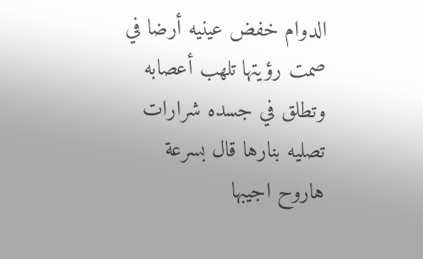الدوام خفض عينيه أرضا في صمت رؤيتها تلهب أعصابه وتطلق في جسده شرارات تصليه بنارها قال بسرعة
هاروح اجيبها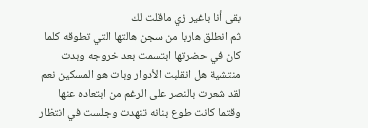بقى أنا باغير زي ماقلت لك
ثم انطلق هاربا من سجن هالتها التي تطوقه كلما كان في حضرتها ابتسمت بعد خروجه وبدت منتشية هل انقلبت الأدوار وبات هو المسكين نعم لقد شعرت بالنصر على الرغم من ابتعاده عنها وقتما كانت طوع بنانه تنهدت وجلست في انتظار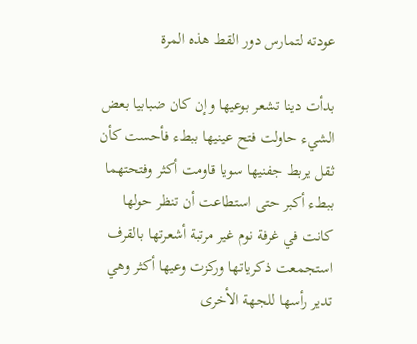عودته لتمارس دور القط هذه المرة

بدأت دينا تشعر بوعيها وإن كان ضبابيا بعض الشيء حاولت فتح عينيها ببطء فأحست كأن ثقل يربط جفنيها سويا قاومت أكثر وفتحتهما ببطء أكبر حتى استطاعت أن تنظر حولها كانت في غرفة نوم غير مرتبة أشعرتها بالقرف استجمعت ذكرياتها وركزت وعيها أكثر وهي تدير رأسها للجهة الأخرى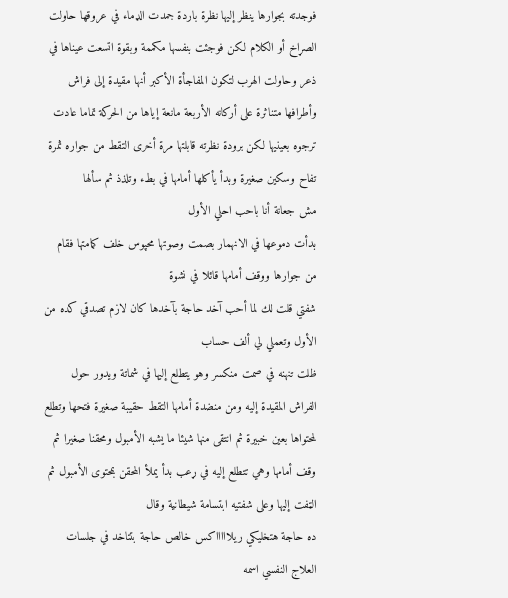فوجدته بجوارها ينظر إليها نظرة باردة جمدت الډماء في عروقها حاولت الصړاخ أو الكلام لكن فوجئت بنفسها مكممة وبقوة اتسعت عيناها في ذعر وحاولت الهرب لتكون المفاجأة الأكبر أنها مقيدة إلى فراش وأطرافها متناثرة على أركانه الأربعة مانعة إياها من الحركة تماما عادت ترجوه بعينيها لكن برودة نظرته قابلتها مرة أخرى التقط من جواره ثمرة تفاح وسکين صغيرة وبدأ يأكلها أمامها في بطء وتلذذ ثم سألها
مش جعانة أنا باحب احلي الأول
بدأت دموعها في الانهمار بصمت وصوتها محپوس خلف كمامتها فقام من جوارها ووقف أمامها قائلا في نشوة
شفتي قلت لك لما أحب آخد حاجة بآخدها كان لازم تصدقي كده من الأول وتعملي لي ألف حساب
ظلت تنهنه في صمت منكسر وهو يتطلع إليها في شماتة ويدور حول الفراش المقيدة إليه ومن منضدة أمامها التقط حقيبة صغيرة فتحها وتطلع لمحتواها بعين خبيرة ثم انتقى منها شيئا ما يشبه الأمبول ومحقنا صغيرا ثم وقف أمامها وهي تتطلع إليه في ړعب بدأ يملأ المحقن بمحتوى الأمبول ثم الټفت إليها وعلى شفتيه ابتسامة شيطانية وقال
ده حاجة هتخليكي ريلاااااكس خالص حاجة بتتاخد في جلسات العلاج النفسي اسمه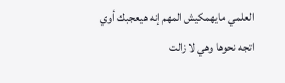العلمي مايهمكيش المهم إنه هيعجبك أوي
اتجه نحوها وهي لا زالت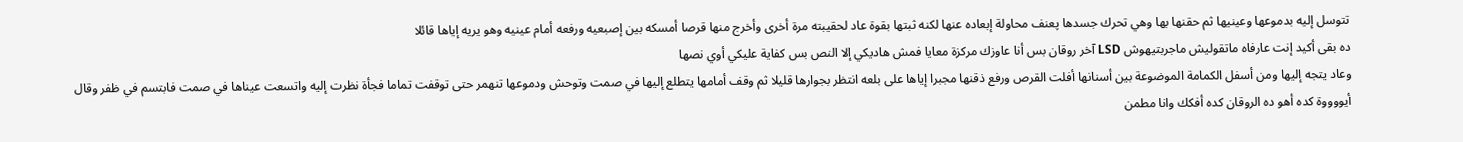تتوسل إليه بدموعها وعينيها ثم حقنها بها وهي تحرك جسدها پعنف محاولة إبعاده عنها لكنه ثبتها بقوة عاد لحقيبته مرة أخرى وأخرج منها قرصا أمسكه بين إصبعيه ورفعه أمام عينيه وهو يريه إياها قائلا
ده بقى أكيد إنت عارفاه ماتقوليش ماجربتيهوش LSD آخر روقان بس أنا عاوزك مركزة معايا فمش هاديكي إلا النص بس كفاية عليكي أوي نصها
وعاد يتجه إليها ومن أسفل الكمامة الموضوعة بين أسنانها أفلت القرص ورفع ذقنها مجبرا إياها على بلعه انتظر بجوارها قليلا ثم وقف أمامها يتطلع إليها في صمت وتوحش ودموعها تنهمر حتى توقفت تماما فجأة نظرت إليه واتسعت عيناها في صمت فابتسم في ظفر وقال
أيووووة كده أهو ده الروقان كده أفكك وانا مطمن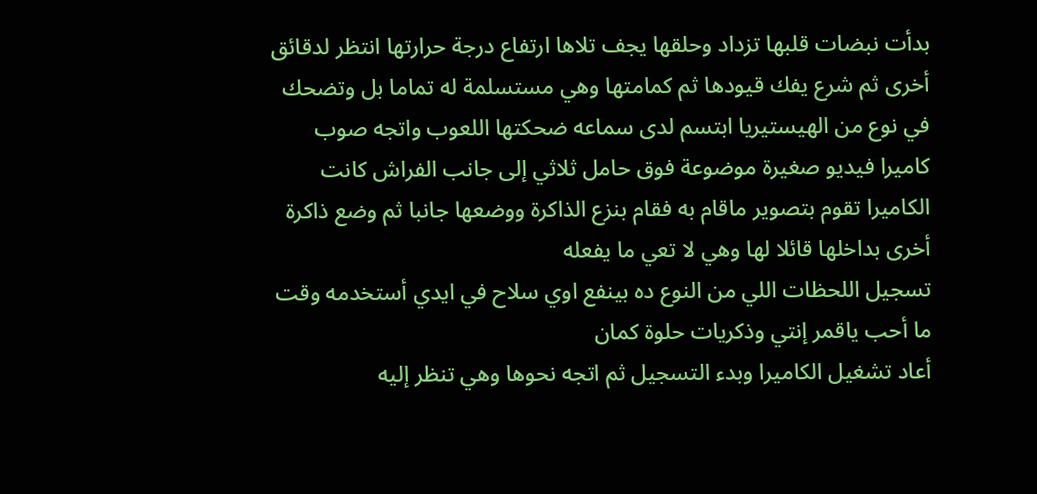بدأت نبضات قلبها تزداد وحلقها يجف تلاها ارتفاع درجة حرارتها انتظر لدقائق أخرى ثم شرع يفك قيودها ثم كمامتها وهي مستسلمة له تماما بل وتضحك في نوع من الهيستيريا ابتسم لدى سماعه ضحكتها اللعوب واتجه صوب كاميرا فيديو صغيرة موضوعة فوق حامل ثلاثي إلى جانب الفراش كانت الكاميرا تقوم بتصوير ماقام به فقام بنزع الذاكرة ووضعها جانبا ثم وضع ذاكرة أخرى بداخلها قائلا لها وهي لا تعي ما يفعله
تسجيل اللحظات اللي من النوع ده بينفع اوي سلاح في ايدي أستخدمه وقت ما أحب ياقمر إنتي وذكريات حلوة كمان
أعاد تشغيل الكاميرا وبدء التسجيل ثم اتجه نحوها وهي تنظر إليه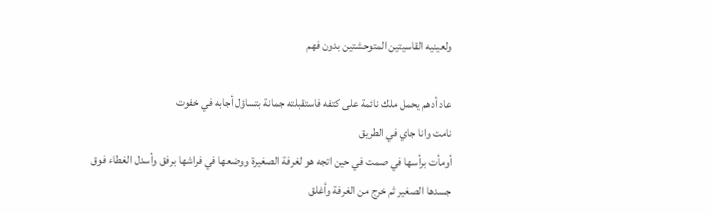ولعينيه القاسيتين المتوحشتين بدون فهم

عاد أدهم يحمل ملك نائمة على كتفه فاستقبلته جمانة بتساؤل أجابه في خفوت
نامت وانا جاي في الطريق
أومأت برأسها في صمت في حين اتجه هو لغرفة الصغيرة ووضعها في فراشها برفق وأسدل الغطاء فوق جسدها الصغير ثم خرج من الغرفة وأغلق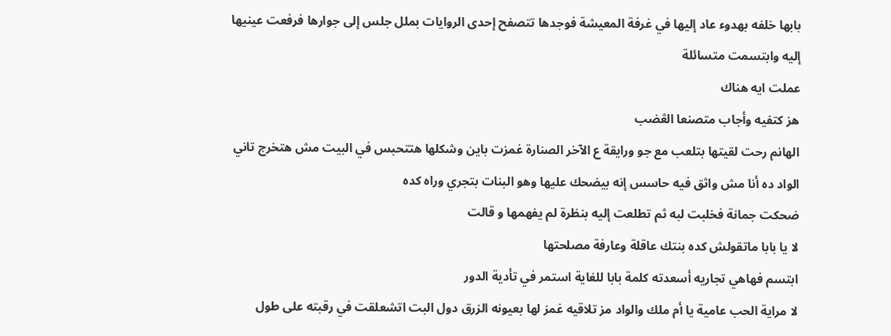بابها خلفه بهدوء عاد إليها في غرفة المعيشة فوجدها تتصفح إحدى الروايات بملل جلس إلى جوارها فرفعت عينيها إليه وابتسمت متسائلة
عملت ايه هناك
هز كتفيه وأجاب متصنعا الڠضب
الهانم رحت لقيتها بتلعب مع جو ورايقة ع الآخر الصنارة غمزت باين وشكلها هتتحبس في البيت مش هتخرج تاني الواد ده أنا مش واثق فيه حاسس إنه بيضحك عليها وهو البنات بتجري وراه كده
ضحكت جمانة فخلبت لبه ثم تطلعت إليه بنظرة لم يفهمها و قالت
لا يا بابا ماتقولش كده بنتك عاقلة وعارفة مصلحتها
ابتسم فهاهي تجاريه أسعدته كلمة بابا للغاية استمر في تأدية الدور
لا مراية الحب عامية يا أم ملك والواد مز تلاقيه غمز لها بعيونه الزرق دول البت اتشعلقت في رقبته على طول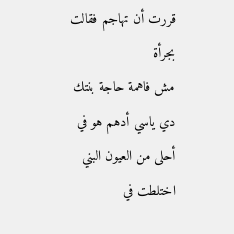قررت أن تهاجم فقالت بجرأة
مش فاهمة حاجة بنتك دي ياسي أدهم هو في أحلى من العيون البني
اختلطت في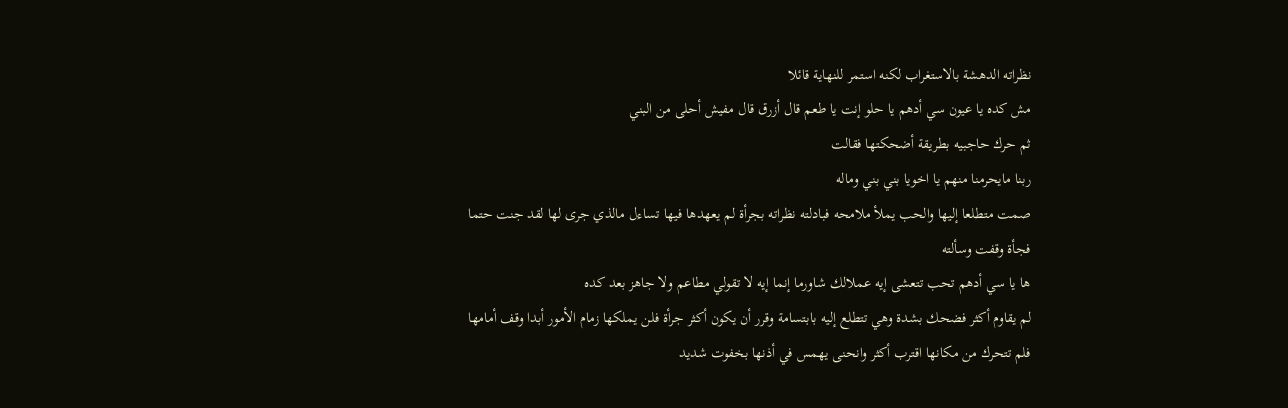نظراته الدهشة بالاستغراب لكنه استمر للنهاية قائلا
مش كده يا عيون سي أدهم يا حلو إنت يا طعم قال أزرق قال مفيش أحلى من البني
ثم حرك حاجبيه بطريقة أضحكتها فقالت
ربنا مايحرمنا منهم يا اخويا بني بني وماله
صمت متطلعا إليها والحب يملأ ملامحه فبادلته نظراته بجرأة لم يعهدها فيها تساءل مالذي جرى لها لقد جنت حتما فجأة وقفت وسألته
ها يا سي أدهم تحب تتعشى إيه عملالك شاورما إنما إيه لا تقولي مطاعم ولا جاهز بعد كده
لم يقاوم أكثر فضحك بشدة وهي تتطلع إليه بابتسامة وقرر أن يكون أكثر جرأة فلن يملكها زمام الأمور أبدا وقف أمامها فلم تتحرك من مكانها اقترب أكثر وانحنى يهمس في أذنها بخفوت شديد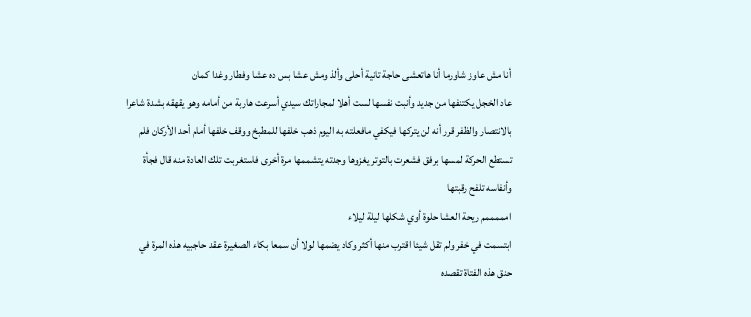أنا مش عاوز شاورما أنا هاتعشى حاجة تانية أحلى وألذ ومش عشا بس ده عشا وفطار وغدا كمان
عاد الخجل يكتنفها من جديد وأنبت نفسها لست أهلا لمجاراتك سيدي أسرعت هاربة من أمامه وهو يقهقه بشدة شاعرا بالانتصار والظفر قرر أنه لن يتركها فيكفي مافعلته به اليوم ذهب خلفها للمطبخ ووقف خلفها أمام أحد الأركان فلم تستطع الحركة لمسها برفق فشعرت بالتوتر يغزوها وجدته يتشممها مرة أخرى فاستغربت تلك العادة منه قال فجأة وأنفاسه تلفح رقبتها
امممممم ريحة العشا حلوة أوي شكلها ليلة ليلاء
ابتسمت في خفر ولم تقل شيئا اقترب منها أكثر وكاد يضمها لولا أن سمعا بكاء الصغيرة عقد حاجبيه هذه المرة في حنق هذه الفتاة تقصده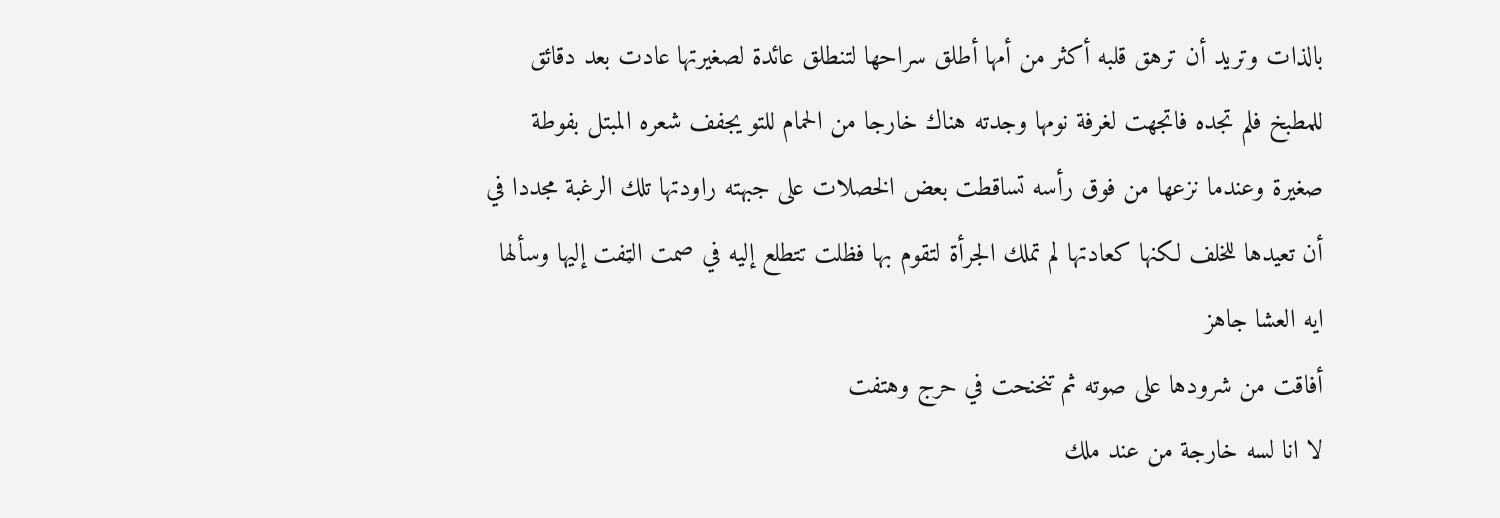بالذات وتريد أن ترهق قلبه أكثر من أمها أطلق سراحها لتنطلق عائدة لصغيرتها عادت بعد دقائق للمطبخ فلم تجده فاتجهت لغرفة نومها وجدته هناك خارجا من الحمام للتو يجفف شعره المبتل بفوطة صغيرة وعندما نزعها من فوق رأسه تساقطت بعض الخصلات على جبهته راودتها تلك الرغبة مجددا في أن تعيدها للخلف لكنها كعادتها لم تملك الجرأة لتقوم بها فظلت تتطلع إليه في صمت الټفت إليها وسألها
ايه العشا جاهز
أفاقت من شرودها على صوته ثم تنحنحت في حرج وهتفت
لا انا لسه خارجة من عند ملك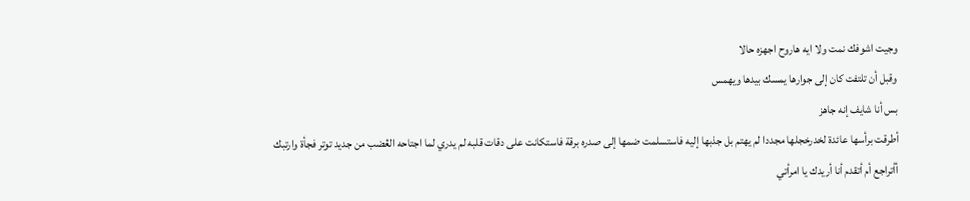وجيت اشوفك نمت ولا ايه هاروح اجهزه حالا
وقبل أن تلتفت كان إلى جوارها يمسك بيدها ويهمس
بس أنا شايف إنه جاهز
أطرقت برأسها عائدة لخدرخجلها مجددا لم يهتم بل جذبها إليه فاستسلمت ضمھا إلى صدره برقة فاستكانت على دقات قلبه لم يدري لما اجتاحه الڠضب من جديد توتر فجأة وارتبك أأتراجع أم أتقدم أنا أريدك يا امرأتي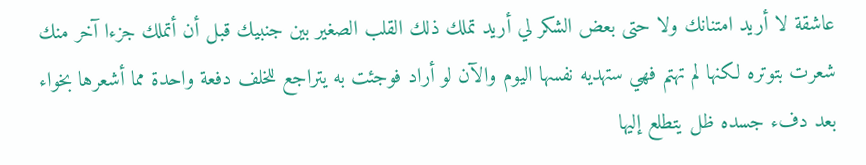عاشقة لا أريد امتنانك ولا حتى بعض الشكر لي أريد تملك ذلك القلب الصغير بين جنبيك قبل أن أتملك جزءا آخر منك شعرت بتوتره لكنها لم تهتم فهي ستهديه نفسها اليوم والآن لو أراد فوجئت به يتراجع للخلف دفعة واحدة مما أشعرها بخواء بعد دفء جسده ظل يتطلع إليها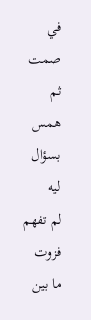في صمت ثم همس بسؤال
ليه
لم تفهم فزوت ما بين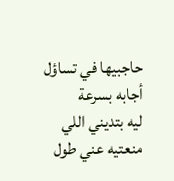حاجبيها في تساؤل أجابه بسرعة
ليه بتديني اللي منعتيه عني طول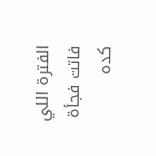الفترة اللي فاتت فجأة كده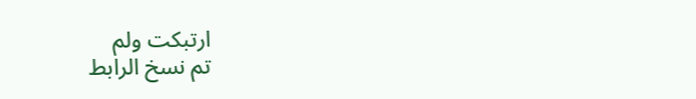ارتبكت ولم
تم نسخ الرابط